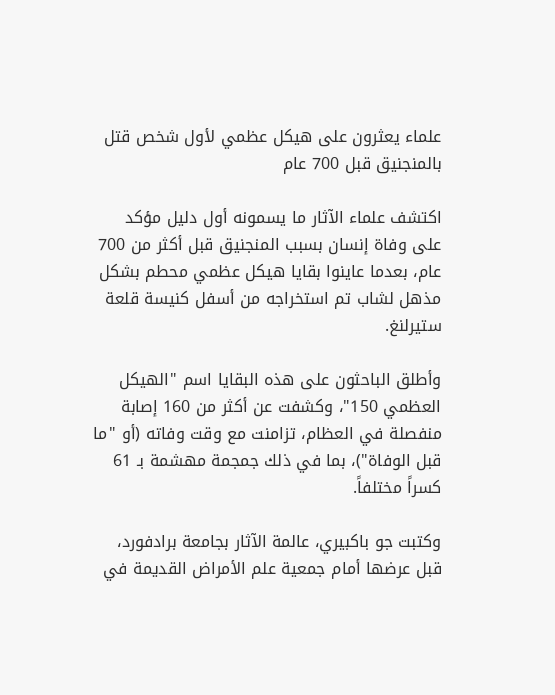علماء يعثرون على هيكل عظمي لأول شخص قتل بالمنجنيق قبل 700 عام

اكتشف علماء الآثار ما يسمونه أول دليل مؤكد على وفاة إنسان بسبب المنجنيق قبل أكثر من 700 عام، بعدما عاينوا بقايا هيكل عظمي محطم بشكل مذهل لشاب تم استخراجه من أسفل كنيسة قلعة ستيرلنغ.

وأطلق الباحثون على هذه البقايا اسم "الهيكل العظمي 150"، وكشفت عن أكثر من 160 إصابة منفصلة في العظام، تزامنت مع وقت وفاته (أو "ما قبل الوفاة")، بما في ذلك جمجمة مهشمة بـ 61 كسراً مختلفاً.

وكتبت جو باكبيري، عالمة الآثار بجامعة برادفورد، قبل عرضها أمام جمعية علم الأمراض القديمة في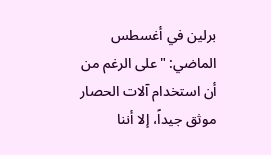برلين في أغسطس الماضي: "على الرغم من أن استخدام آلات الحصار موثق جيداً، إلا أننا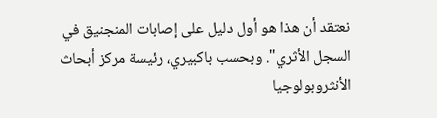نعتقد أن هذا هو أول دليل على إصابات المنجنيق في السجل الأثري". وبحسب باكبيري، رئيسة مركز أبحاث الأنثروبولوجيا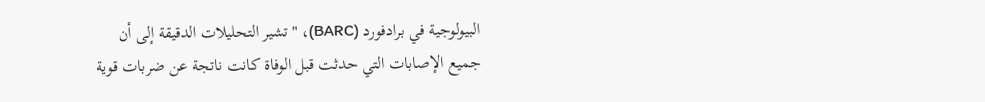البيولوجية في برادفورد (BARC)، "تشير التحليلات الدقيقة إلى أن جميع الإصابات التي حدثت قبل الوفاة كانت ناتجة عن ضربات قوية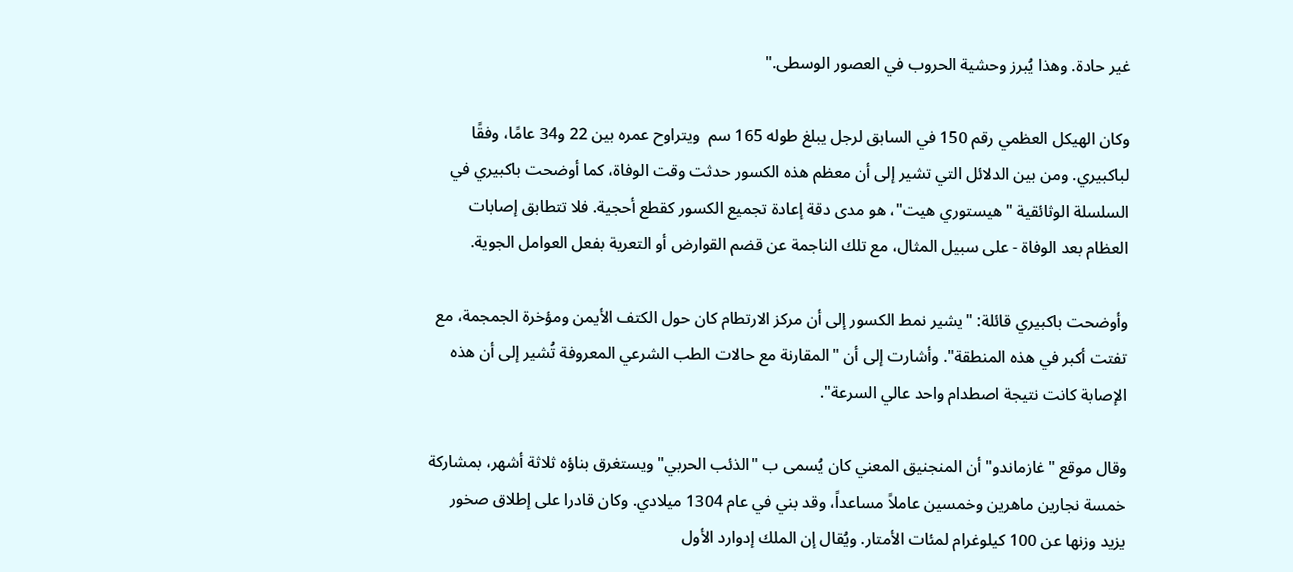غير حادة. وهذا يُبرز وحشية الحروب في العصور الوسطى."

وكان الهيكل العظمي رقم 150 في السابق لرجل يبلغ طوله 165 سم  ويتراوح عمره بين 22 و34 عامًا، وفقًا لباكبيري. ومن بين الدلائل التي تشير إلى أن معظم هذه الكسور حدثت وقت الوفاة، كما أوضحت باكبيري في السلسلة الوثائقية "هيستوري هيت"، هو مدى دقة إعادة تجميع الكسور كقطع أحجية. فلا تتطابق إصابات العظام بعد الوفاة - على سبيل المثال، مع تلك الناجمة عن قضم القوارض أو التعرية بفعل العوامل الجوية.

وأوضحت باكبيري قائلة: "يشير نمط الكسور إلى أن مركز الارتطام كان حول الكتف الأيمن ومؤخرة الجمجمة، مع تفتت أكبر في هذه المنطقة". وأشارت إلى أن "المقارنة مع حالات الطب الشرعي المعروفة تُشير إلى أن هذه الإصابة كانت نتيجة اصطدام واحد عالي السرعة".

وقال موقع "غازماندو" أن المنجنيق المعني كان يُسمى ب "الذئب الحربي" ويستغرق بناؤه ثلاثة أشهر، بمشاركة خمسة نجارين ماهرين وخمسين عاملاً مساعداً، وقد بني في عام 1304 ميلادي. وكان قادرا على إطلاق صخور يزيد وزنها عن 100 كيلوغرام لمئات الأمتار. ويُقال إن الملك إدوارد الأول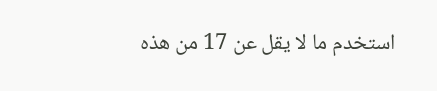استخدم ما لا يقل عن 17 من هذه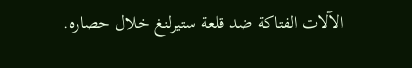الآلات الفتاكة ضد قلعة ستيرلنغ خلال حصاره.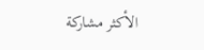الأكثر مشاركة